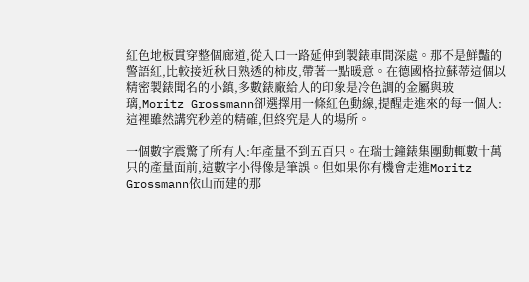紅色地板貫穿整個廊道,從入口一路延伸到製錶車間深處。那不是鮮豔的警語紅,比較接近秋日熟透的柿皮,帶著一點暖意。在德國格拉蘇蒂這個以精密製錶聞名的小鎮,多數錶廠給人的印象是冷色調的金屬與玻璃,Moritz Grossmann卻選擇用一條紅色動線,提醒走進來的每一個人:這裡雖然講究秒差的精確,但終究是人的場所。

一個數字震驚了所有人:年產量不到五百只。在瑞士鐘錶集團動輒數十萬只的產量面前,這數字小得像是筆誤。但如果你有機會走進Moritz Grossmann依山而建的那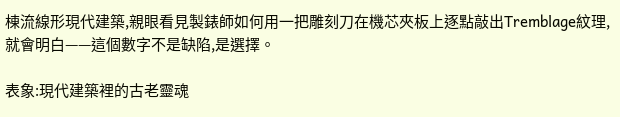棟流線形現代建築,親眼看見製錶師如何用一把雕刻刀在機芯夾板上逐點敲出Tremblage紋理,就會明白——這個數字不是缺陷,是選擇。

表象:現代建築裡的古老靈魂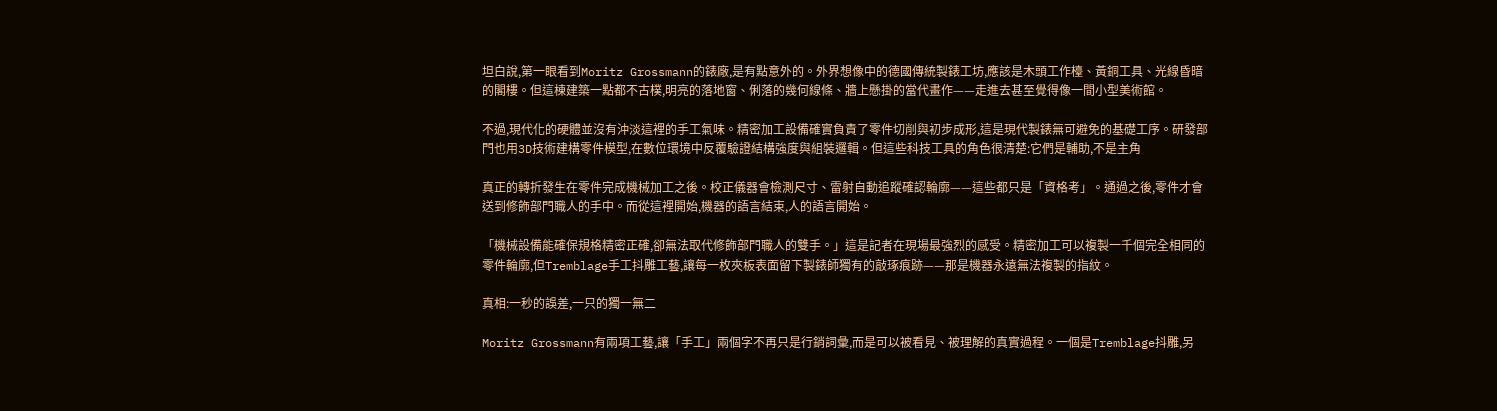坦白說,第一眼看到Moritz Grossmann的錶廠,是有點意外的。外界想像中的德國傳統製錶工坊,應該是木頭工作檯、黃銅工具、光線昏暗的閣樓。但這棟建築一點都不古樸,明亮的落地窗、俐落的幾何線條、牆上懸掛的當代畫作——走進去甚至覺得像一間小型美術館。

不過,現代化的硬體並沒有沖淡這裡的手工氣味。精密加工設備確實負責了零件切削與初步成形,這是現代製錶無可避免的基礎工序。研發部門也用3D技術建構零件模型,在數位環境中反覆驗證結構強度與組裝邏輯。但這些科技工具的角色很清楚:它們是輔助,不是主角

真正的轉折發生在零件完成機械加工之後。校正儀器會檢測尺寸、雷射自動追蹤確認輪廓——這些都只是「資格考」。通過之後,零件才會送到修飾部門職人的手中。而從這裡開始,機器的語言結束,人的語言開始。

「機械設備能確保規格精密正確,卻無法取代修飾部門職人的雙手。」這是記者在現場最強烈的感受。精密加工可以複製一千個完全相同的零件輪廓,但Tremblage手工抖雕工藝,讓每一枚夾板表面留下製錶師獨有的敲琢痕跡——那是機器永遠無法複製的指紋。

真相:一秒的誤差,一只的獨一無二

Moritz Grossmann有兩項工藝,讓「手工」兩個字不再只是行銷詞彙,而是可以被看見、被理解的真實過程。一個是Tremblage抖雕,另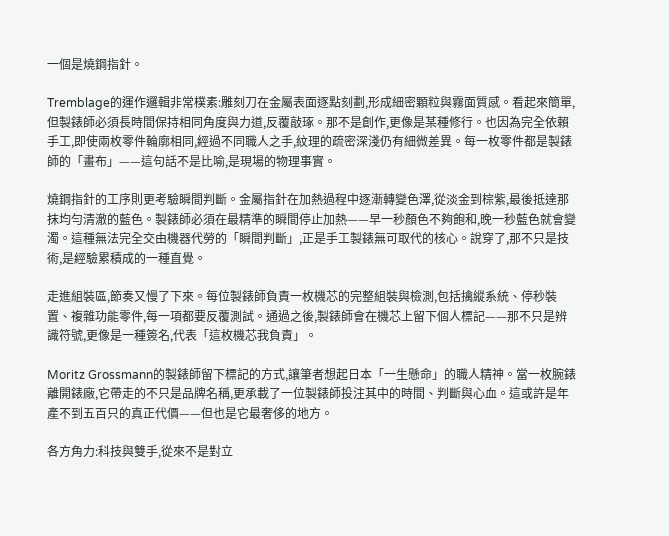一個是燒鋼指針。

Tremblage的運作邏輯非常樸素:雕刻刀在金屬表面逐點刻劃,形成細密顆粒與霧面質感。看起來簡單,但製錶師必須長時間保持相同角度與力道,反覆敲琢。那不是創作,更像是某種修行。也因為完全依賴手工,即使兩枚零件輪廓相同,經過不同職人之手,紋理的疏密深淺仍有細微差異。每一枚零件都是製錶師的「畫布」——這句話不是比喻,是現場的物理事實。

燒鋼指針的工序則更考驗瞬間判斷。金屬指針在加熱過程中逐漸轉變色澤,從淡金到棕紫,最後抵達那抹均勻清澈的藍色。製錶師必須在最精準的瞬間停止加熱——早一秒顏色不夠飽和,晚一秒藍色就會變濁。這種無法完全交由機器代勞的「瞬間判斷」,正是手工製錶無可取代的核心。說穿了,那不只是技術,是經驗累積成的一種直覺。

走進組裝區,節奏又慢了下來。每位製錶師負責一枚機芯的完整組裝與檢測,包括擒縱系統、停秒裝置、複雜功能零件,每一項都要反覆測試。通過之後,製錶師會在機芯上留下個人標記——那不只是辨識符號,更像是一種簽名,代表「這枚機芯我負責」。

Moritz Grossmann的製錶師留下標記的方式,讓筆者想起日本「一生懸命」的職人精神。當一枚腕錶離開錶廠,它帶走的不只是品牌名稱,更承載了一位製錶師投注其中的時間、判斷與心血。這或許是年產不到五百只的真正代價——但也是它最奢侈的地方。

各方角力:科技與雙手,從來不是對立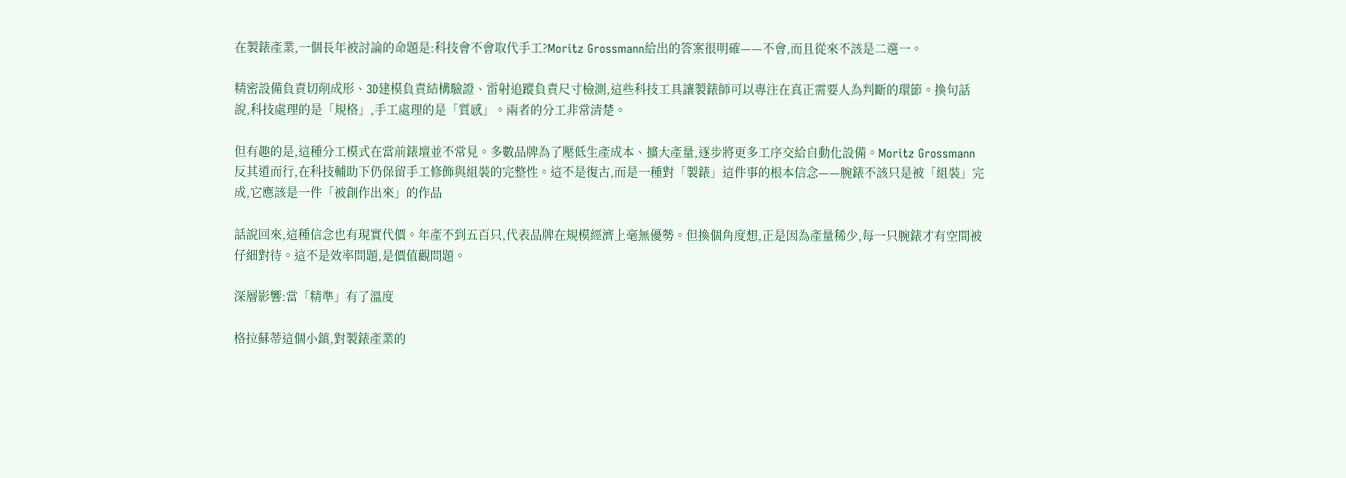在製錶產業,一個長年被討論的命題是:科技會不會取代手工?Moritz Grossmann給出的答案很明確——不會,而且從來不該是二選一。

精密設備負責切削成形、3D建模負責結構驗證、雷射追蹤負責尺寸檢測,這些科技工具讓製錶師可以專注在真正需要人為判斷的環節。換句話說,科技處理的是「規格」,手工處理的是「質感」。兩者的分工非常清楚。

但有趣的是,這種分工模式在當前錶壇並不常見。多數品牌為了壓低生產成本、擴大產量,逐步將更多工序交給自動化設備。Moritz Grossmann反其道而行,在科技輔助下仍保留手工修飾與組裝的完整性。這不是復古,而是一種對「製錶」這件事的根本信念——腕錶不該只是被「組裝」完成,它應該是一件「被創作出來」的作品

話說回來,這種信念也有現實代價。年產不到五百只,代表品牌在規模經濟上毫無優勢。但換個角度想,正是因為產量稀少,每一只腕錶才有空間被仔細對待。這不是效率問題,是價值觀問題。

深層影響:當「精準」有了溫度

格拉蘇蒂這個小鎮,對製錶產業的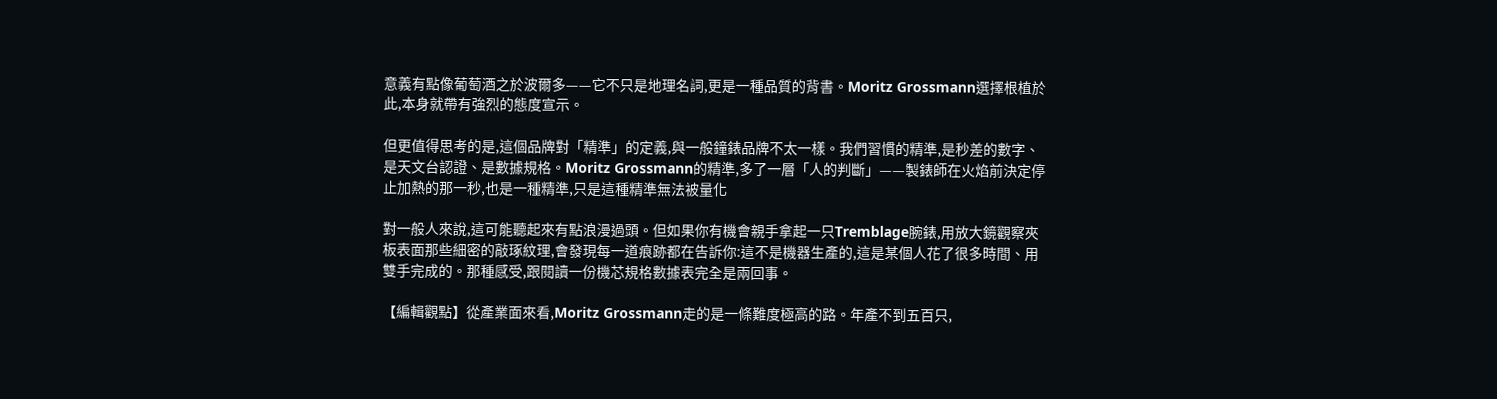意義有點像葡萄酒之於波爾多——它不只是地理名詞,更是一種品質的背書。Moritz Grossmann選擇根植於此,本身就帶有強烈的態度宣示。

但更值得思考的是,這個品牌對「精準」的定義,與一般鐘錶品牌不太一樣。我們習慣的精準,是秒差的數字、是天文台認證、是數據規格。Moritz Grossmann的精準,多了一層「人的判斷」——製錶師在火焰前決定停止加熱的那一秒,也是一種精準,只是這種精準無法被量化

對一般人來說,這可能聽起來有點浪漫過頭。但如果你有機會親手拿起一只Tremblage腕錶,用放大鏡觀察夾板表面那些細密的敲琢紋理,會發現每一道痕跡都在告訴你:這不是機器生產的,這是某個人花了很多時間、用雙手完成的。那種感受,跟閱讀一份機芯規格數據表完全是兩回事。

【編輯觀點】從產業面來看,Moritz Grossmann走的是一條難度極高的路。年產不到五百只,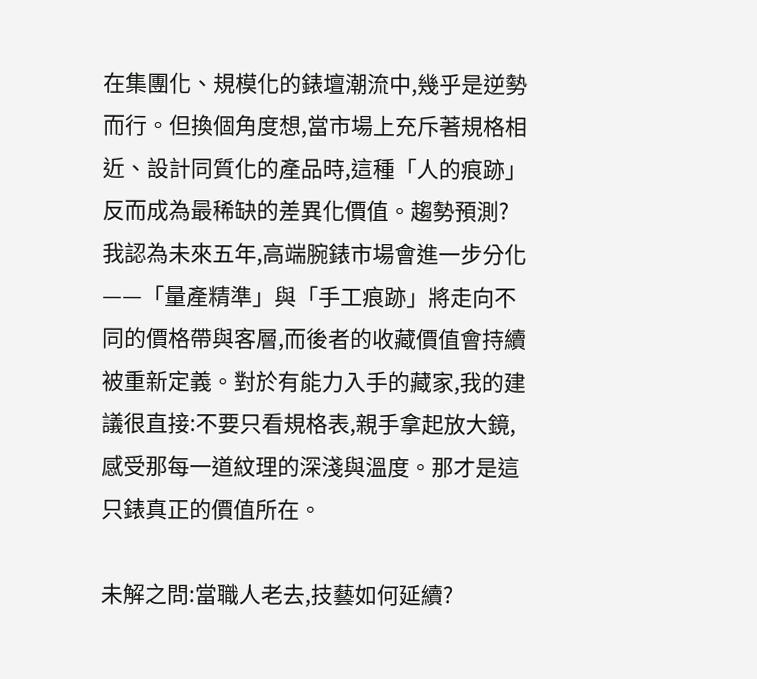在集團化、規模化的錶壇潮流中,幾乎是逆勢而行。但換個角度想,當市場上充斥著規格相近、設計同質化的產品時,這種「人的痕跡」反而成為最稀缺的差異化價值。趨勢預測?我認為未來五年,高端腕錶市場會進一步分化——「量產精準」與「手工痕跡」將走向不同的價格帶與客層,而後者的收藏價值會持續被重新定義。對於有能力入手的藏家,我的建議很直接:不要只看規格表,親手拿起放大鏡,感受那每一道紋理的深淺與溫度。那才是這只錶真正的價值所在。

未解之問:當職人老去,技藝如何延續?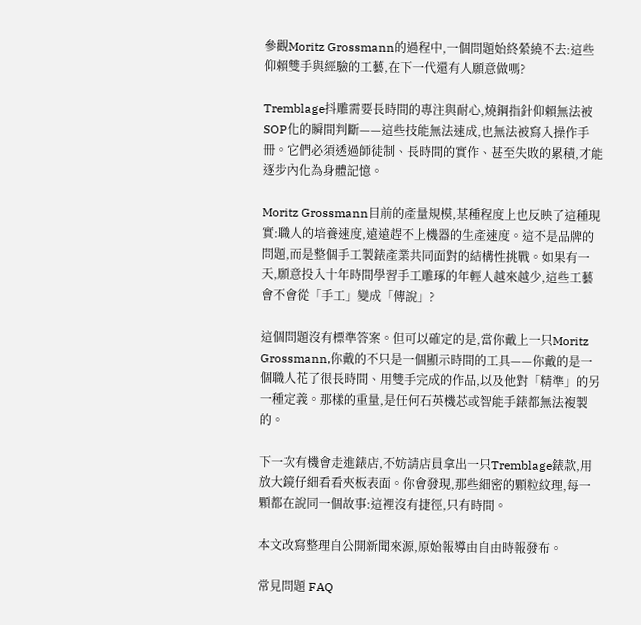參觀Moritz Grossmann的過程中,一個問題始終縈繞不去:這些仰賴雙手與經驗的工藝,在下一代還有人願意做嗎?

Tremblage抖雕需要長時間的專注與耐心,燒鋼指針仰賴無法被SOP化的瞬間判斷——這些技能無法速成,也無法被寫入操作手冊。它們必須透過師徒制、長時間的實作、甚至失敗的累積,才能逐步內化為身體記憶。

Moritz Grossmann目前的產量規模,某種程度上也反映了這種現實:職人的培養速度,遠遠趕不上機器的生產速度。這不是品牌的問題,而是整個手工製錶產業共同面對的結構性挑戰。如果有一天,願意投入十年時間學習手工雕琢的年輕人越來越少,這些工藝會不會從「手工」變成「傳說」?

這個問題沒有標準答案。但可以確定的是,當你戴上一只Moritz Grossmann,你戴的不只是一個顯示時間的工具——你戴的是一個職人花了很長時間、用雙手完成的作品,以及他對「精準」的另一種定義。那樣的重量,是任何石英機芯或智能手錶都無法複製的。

下一次有機會走進錶店,不妨請店員拿出一只Tremblage錶款,用放大鏡仔細看看夾板表面。你會發現,那些細密的顆粒紋理,每一顆都在說同一個故事:這裡沒有捷徑,只有時間。

本文改寫整理自公開新聞來源,原始報導由自由時報發布。

常見問題 FAQ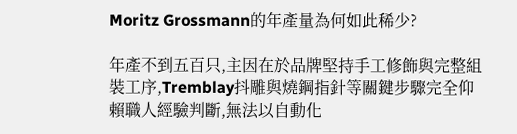Moritz Grossmann的年產量為何如此稀少?

年產不到五百只,主因在於品牌堅持手工修飾與完整組裝工序,Tremblay抖雕與燒鋼指針等關鍵步驟完全仰賴職人經驗判斷,無法以自動化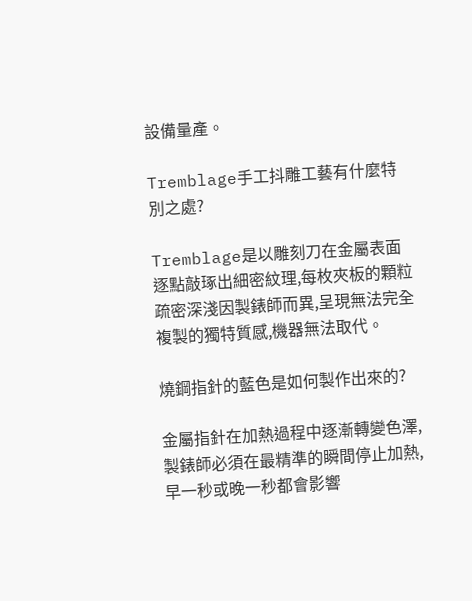設備量產。

Tremblage手工抖雕工藝有什麼特別之處?

Tremblage是以雕刻刀在金屬表面逐點敲琢出細密紋理,每枚夾板的顆粒疏密深淺因製錶師而異,呈現無法完全複製的獨特質感,機器無法取代。

燒鋼指針的藍色是如何製作出來的?

金屬指針在加熱過程中逐漸轉變色澤,製錶師必須在最精準的瞬間停止加熱,早一秒或晚一秒都會影響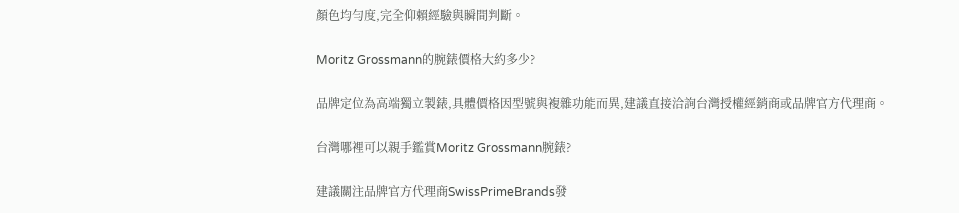顏色均勻度,完全仰賴經驗與瞬間判斷。

Moritz Grossmann的腕錶價格大約多少?

品牌定位為高端獨立製錶,具體價格因型號與複雜功能而異,建議直接洽詢台灣授權經銷商或品牌官方代理商。

台灣哪裡可以親手鑑賞Moritz Grossmann腕錶?

建議關注品牌官方代理商SwissPrimeBrands發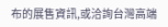布的展售資訊,或洽詢台灣高端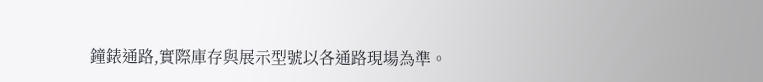鐘錶通路,實際庫存與展示型號以各通路現場為準。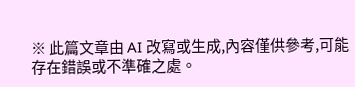※ 此篇文章由 AI 改寫或生成,內容僅供參考,可能存在錯誤或不準確之處。